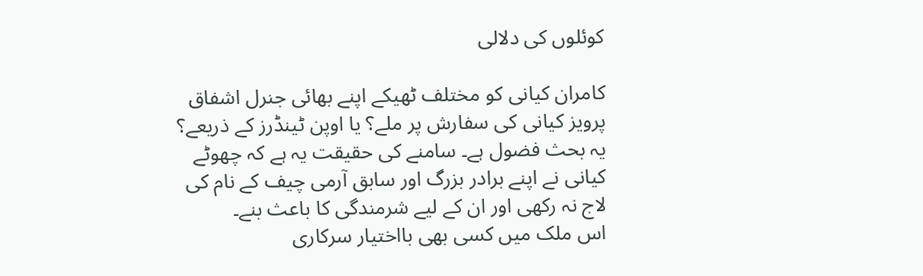کوئلوں کی دلالی

کامران کیانی کو مختلف ٹھیکے اپنے بھائی جنرل اشفاق پرویز کیانی کی سفارش پر ملے؟ یا اوپن ٹینڈرز کے ذریعے؟ یہ بحث فضول ہے۔ سامنے کی حقیقت یہ ہے کہ چھوٹے کیانی نے اپنے برادر بزرگ اور سابق آرمی چیف کے نام کی لاج نہ رکھی اور ان کے لیے شرمندگی کا باعث بنے۔
اس ملک میں کسی بھی بااختیار سرکاری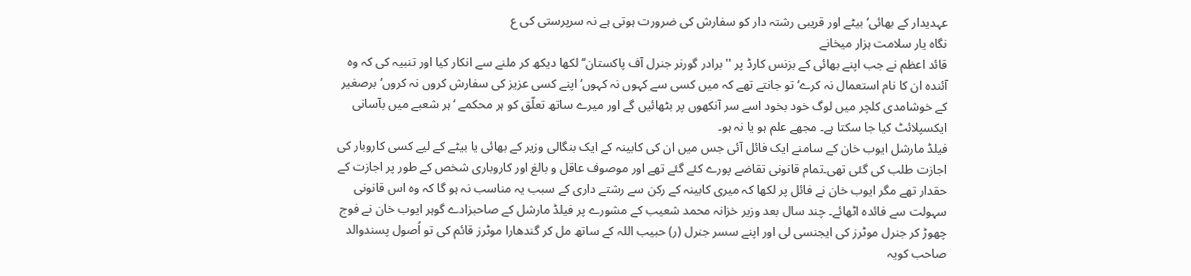عہدیدار کے بھائی‘ بیٹے اور قریبی رشتہ دار کو سفارش کی ضرورت ہوتی ہے نہ سرپرستی کی ع
نگاہ یار سلامت ہزار میخانے
قائد اعظم نے جب اپنے بھائی کے بزنس کارڈ پر ''برادر گورنر جنرل آف پاکستان‘‘ لکھا دیکھ کر ملنے سے انکار کیا اور تنبیہ کی کہ وہ آئندہ ان کا نام استعمال نہ کرے‘ تو جانتے تھے کہ میں کسی سے کہوں نہ کہوں‘ اپنے کسی عزیز کی سفارش کروں نہ کروں‘برصغیر کے خوشامدی کلچر میں لوگ خود بخود اسے سر آنکھوں پر بٹھائیں گے اور میرے ساتھ تعلّق کو ہر محکمے ‘ ہر شعبے میں بآسانی ایکسپلائٹ کیا جا سکتا ہے۔ مجھے علم ہو یا نہ ہو۔
فیلڈ مارشل ایوب خان کے سامنے ایک فائل آئی جس میں ان کی کابینہ کے ایک بنگالی وزیر کے بھائی یا بیٹے کے لیے کسی کاروبار کی اجازت طلب کی گئی تھی۔تمام قانونی تقاضے پورے کئے گئے تھے اور موصوف عاقل و بالغ اور کاروباری شخص کے طور پر اجازت کے حقدار تھے مگر ایوب خان نے فائل پر لکھا کہ میری کابینہ کے رکن سے رشتے داری کے سبب یہ مناسب نہ ہو گا کہ وہ اس قانونی سہولت سے فائدہ اٹھائے۔ چند سال بعد وزیر خزانہ محمد شعیب کے مشورے پر فیلڈ مارشل کے صاحبزادے گوہر ایوب خان نے فوج چھوڑ کر جنرل موٹرز کی ایجنسی لی اور اپنے سسر جنرل (ر) حبیب اللہ کے ساتھ مل کر گندھارا موٹرز قائم کی تو اُصول پسندوالد صاحب کویہ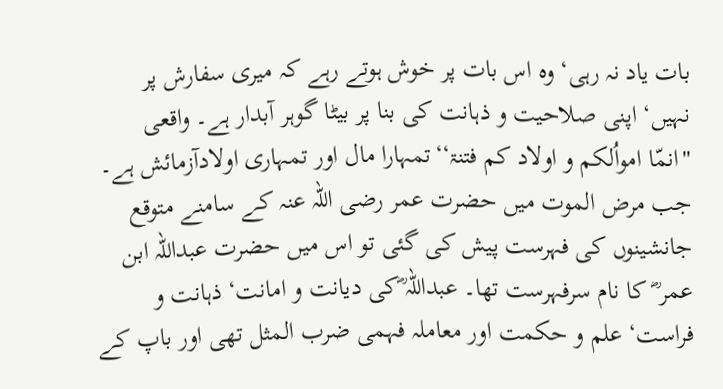بات یاد نہ رہی‘ وہ اس بات پر خوش ہوتے رہے کہ میری سفارش پر نہیں‘ اپنی صلاحیت و ذہانت کی بنا پر بیٹا گوہر آبدار ہے۔ واقعی ''انمّا امواُلکم و اولاد کم فتنۃ‘‘تمہارا مال اور تمہاری اولادآزمائش ہے۔
جب مرض الموت میں حضرت عمر رضی اللہ عنہ کے سامنے متوقع جانشینوں کی فہرست پیش کی گئی تو اس میں حضرت عبداللہ ابن عمر ؓ کا نام سرفہرست تھا۔ عبداللہ ؓکی دیانت و امانت‘ ذہانت و فراست‘ علم و حکمت اور معاملہ فہمی ضرب المثل تھی اور باپ کے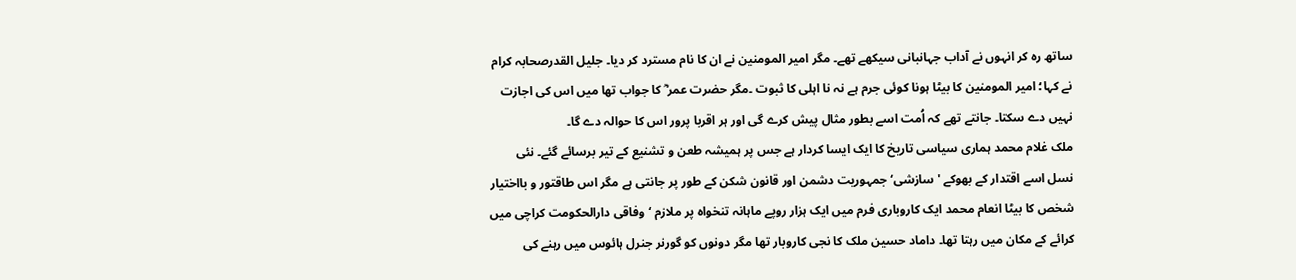ساتھ رہ کر انہوں نے آداب جہانبانی سیکھے تھے۔ مگر امیر المومنین نے ان کا نام مسترد کر دیا۔ جلیل القدرصحابہ کرام نے کہا؛ امیر المومنین کا بیٹا ہونا کوئی جرم ہے نہ نا اہلی کا ثبوت ۔مگر حضرت عمر ؓ کا جواب تھا میں اس کی اجازت نہیں دے سکتا۔ جانتے تھے کہ اُمت اسے بطور مثال پیش کرے گی اور ہر اقربا پرور اس کا حوالہ دے گا۔
ملک غلام محمد ہماری سیاسی تاریخ کا ایک ایسا کردار ہے جس پر ہمیشہ طعن و تشنیع کے تیر برسائے گئے۔ نئی نسل اسے اقتدار کے بھوکے 'سازشی‘ جمہوریت دشمن اور قانون شکن کے طور پر جانتی ہے مگر اس طاقتور و بااختیار شخص کا بیٹا انعام محمد ایک کاروباری فرم میں ایک ہزار روپے ماہانہ تنخواہ پر ملازم ‘وفاقی دارالحکومت کراچی میں کرائے کے مکان میں رہتا تھا۔ داماد حسین ملک کا نجی کاروبار تھا مگر دونوں کو گورنر جنرل ہائوس میں رہنے کی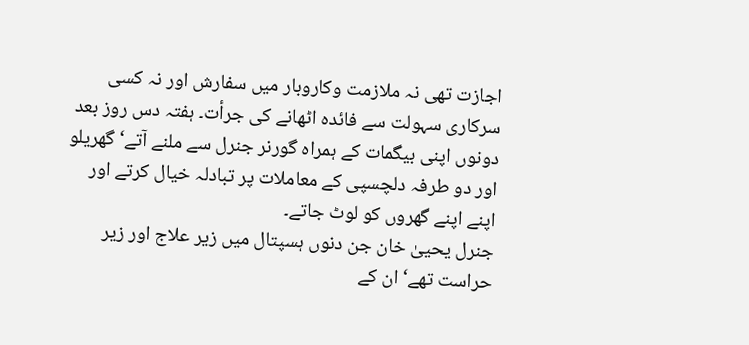اجازت تھی نہ ملازمت وکاروبار میں سفارش اور نہ کسی سرکاری سہولت سے فائدہ اٹھانے کی جرأت۔ ہفتہ دس روز بعد دونوں اپنی بیگمات کے ہمراہ گورنر جنرل سے ملنے آتے‘ گھریلو اور دو طرفہ دلچسپی کے معاملات پر تبادلہ خیال کرتے اور اپنے اپنے گھروں کو لوٹ جاتے۔
جنرل یحییٰ خان جن دنوں ہسپتال میں زیر علاج اور زیر حراست تھے‘ ان کے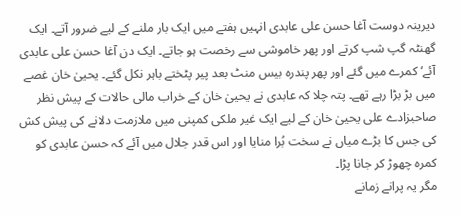دیرینہ دوست آغا حسن علی عابدی انہیں ہفتے میں ایک بار ملنے کے لیے ضرور آتے۔ ایک گھنٹہ گپ شپ کرتے اور پھر خاموشی سے رخصت ہو جاتے۔ ایک دن آغا حسن علی عابدی آئے‘ کمرے میں گئے اور پھر پندرہ بیس منٹ بعد پیر پٹختے باہر نکل گئے۔ یحییٰ خان غصے میں بڑ بڑا رہے تھے۔ پتہ چلا کہ عابدی نے یحییٰ خان کے خراب مالی حالات کے پیش نظر صاحبزادے علی یحییٰ خان کے لیے ایک غیر ملکی کمپنی میں ملازمت دلانے کی پیش کش کی جس کا بڑے میاں نے سخت بُرا منایا اور اس قدر جلال میں آئے کہ حسن عابدی کو کمرہ چھوڑ کر جانا پڑا۔
مگر یہ پرانے زمانے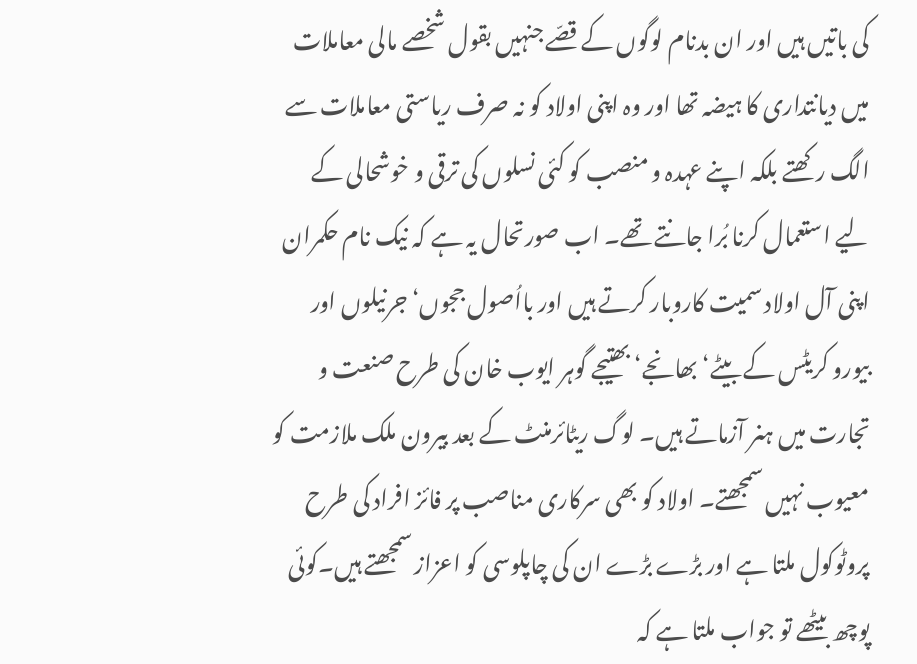کی باتیں ہیں اور ان بدنام لوگوں کے قصّے جنہیں بقول شخصے مالی معاملات میں دیانتداری کا ہیضہ تھا اور وہ اپنی اولاد کو نہ صرف ریاستی معاملات سے الگ رکھتے بلکہ اپنے عہدہ و منصب کو کئی نسلوں کی ترقی و خوشحالی کے لیے استعمال کرنا بُرا جانتے تھے۔ اب صورتحال یہ ہے کہ نیک نام حکمران اپنی آل اولاد سمیت کاروبار کرتے ہیں اور بااُصول ججوں‘ جرنیلوں اور بیورو کریٹس کے بیٹے‘ بھانجے‘ بھتیجے گوہر ایوب خان کی طرح صنعت و تجارت میں ہنر آزماتے ہیں۔ لوگ ریٹائرمنٹ کے بعد بیرون ملک ملازمت کو معیوب نہیں سمجھتے۔ اولاد کو بھی سرکاری مناصب پر فائز افراد کی طرح پروٹوکول ملتا ہے اور بڑے بڑے ان کی چاپلوسی کو اعزاز سمجھتے ہیں۔کوئی پوچھ بیٹھے تو جواب ملتا ہے کہ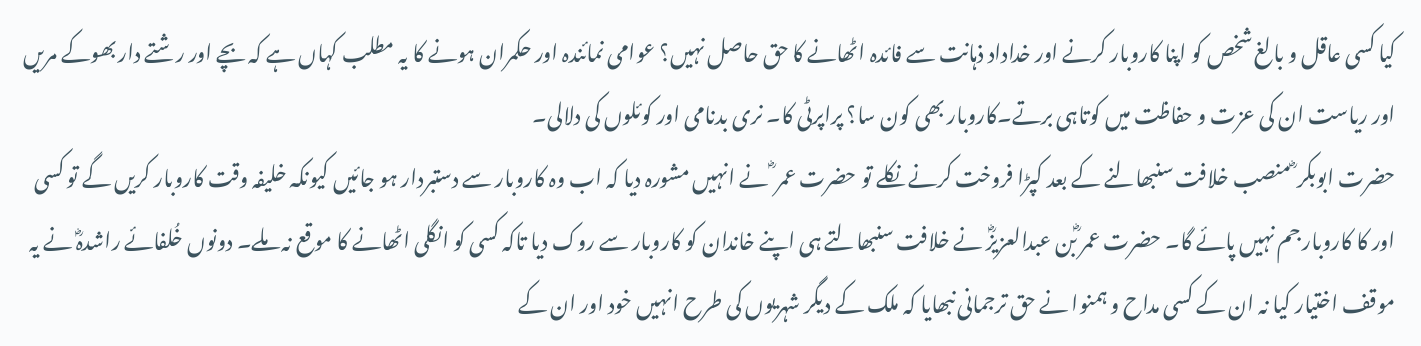کیا کسی عاقل و بالغ شخص کو اپنا کاروبار کرنے اور خداداد ذہانت سے فائدہ اٹھانے کا حق حاصل نہیں؟ عوامی نمائندہ اور حکمران ہونے کا یہ مطلب کہاں ہے کہ بچے اور رشتے دار بھوکے مریں اور ریاست ان کی عزت و حفاظت میں کوتاہی برتے۔کاروبار بھی کون سا؟ پراپرٹی کا۔ نری بدنامی اور کوئلوں کی دلالی۔
حضرت ابوبکر ؓ منصب خلافت سنبھالنے کے بعد کپڑا فروخت کرنے نکلے تو حضرت عمر ؓ نے انہیں مشورہ دیا کہ اب وہ کاروبار سے دستبردار ہو جائیں کیونکہ خلیفہ وقت کاروبار کریں گے تو کسی اور کا کاروبار جم نہیں پائے گا۔ حضرت عمر ؓبن عبدالعزیزؓ نے خلافت سنبھالتے ہی اپنے خاندان کو کاروبار سے روک دیا تاکہ کسی کو انگلی اٹھانے کا موقع نہ ملے۔ دونوں خُلفائے راشدہؓ نے یہ موقف اختیار کیا نہ ان کے کسی مداح و ہمنوا نے حق ترجمانی نبھایا کہ ملک کے دیگر شہریوں کی طرح انہیں خود اور ان کے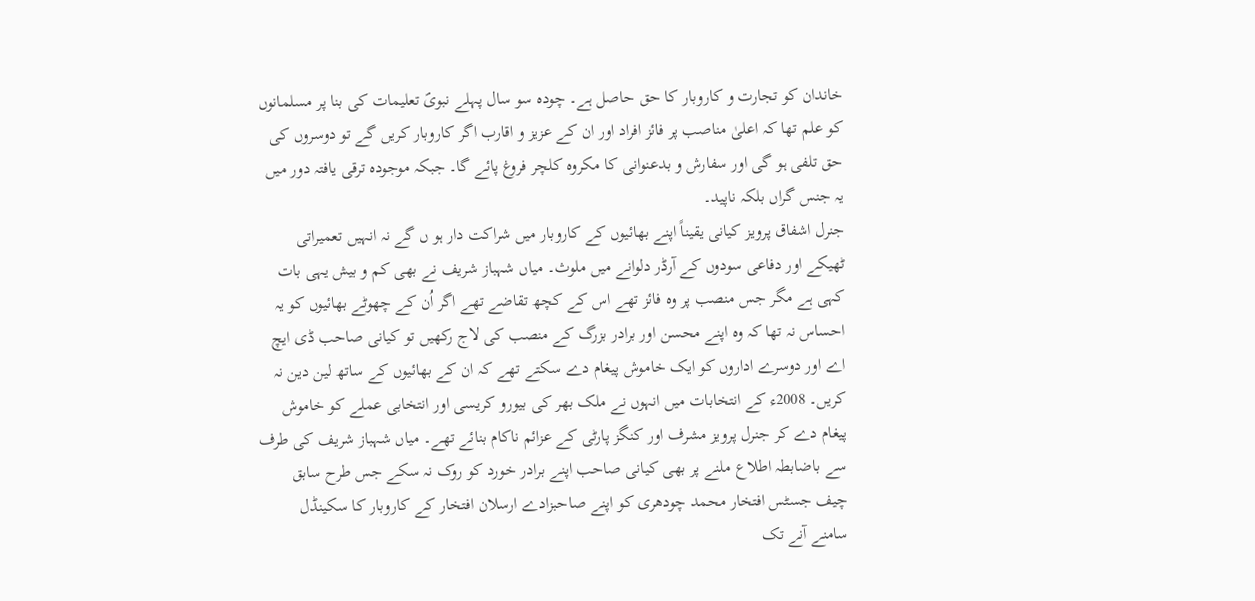خاندان کو تجارت و کاروبار کا حق حاصل ہے۔ چودہ سو سال پہلے نبویؐ تعلیمات کی بنا پر مسلمانوں کو علم تھا کہ اعلیٰ مناصب پر فائز افراد اور ان کے عزیز و اقارب اگر کاروبار کریں گے تو دوسروں کی حق تلفی ہو گی اور سفارش و بدعنوانی کا مکروہ کلچر فروغ پائے گا۔ جبکہ موجودہ ترقی یافتہ دور میں یہ جنس گراں بلکہ ناپید۔
جنرل اشفاق پرویز کیانی یقیناً اپنے بھائیوں کے کاروبار میں شراکت دار ہو ں گے نہ انہیں تعمیراتی ٹھیکے اور دفاعی سودوں کے آرڈر دلوانے میں ملوث۔ میاں شہباز شریف نے بھی کم و بیش یہی بات کہی ہے مگر جس منصب پر وہ فائز تھے اس کے کچھ تقاضے تھے اگر اُن کے چھوٹے بھائیوں کو یہ احساس نہ تھا کہ وہ اپنے محسن اور برادر بزرگ کے منصب کی لاج رکھیں تو کیانی صاحب ڈی ایچ اے اور دوسرے اداروں کو ایک خاموش پیغام دے سکتے تھے کہ ان کے بھائیوں کے ساتھ لین دین نہ کریں۔ 2008ء کے انتخابات میں انہوں نے ملک بھر کی بیورو کریسی اور انتخابی عملے کو خاموش پیغام دے کر جنرل پرویز مشرف اور کنگز پارٹی کے عزائم ناکام بنائے تھے۔ میاں شہباز شریف کی طرف سے باضابطہ اطلاع ملنے پر بھی کیانی صاحب اپنے برادر خورد کو روک نہ سکے جس طرح سابق چیف جسٹس افتخار محمد چودھری کو اپنے صاحبزادے ارسلان افتخار کے کاروبار کا سکینڈل سامنے آنے تک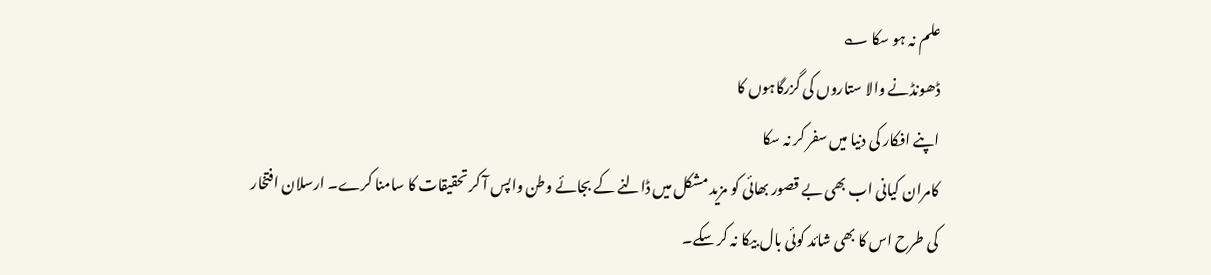علم نہ ہو سکا ؎
ڈھونڈنے والا ستاروں کی گزرگاہوں کا
اپنے افکار کی دنیا میں سفر کر نہ سکا
کامران کیانی اب بھی بے قصور بھائی کو مزید مشکل میں ڈالنے کے بجائے وطن واپس آ کر تحقیقات کا سامنا کرے۔ ارسلان افتخار کی طرح اس کا بھی شائد کوئی بال بیکا نہ کر سکے۔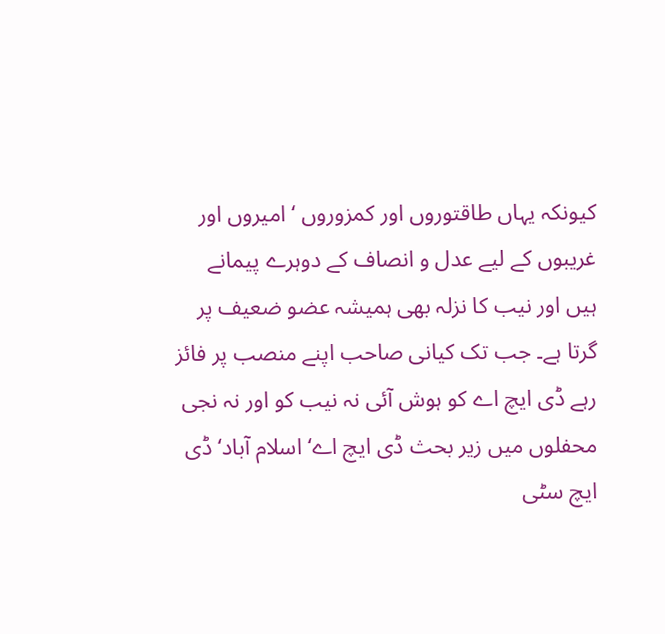کیونکہ یہاں طاقتوروں اور کمزوروں ‘ امیروں اور غریبوں کے لیے عدل و انصاف کے دوہرے پیمانے ہیں اور نیب کا نزلہ بھی ہمیشہ عضو ضعیف پر گرتا ہے۔ جب تک کیانی صاحب اپنے منصب پر فائز رہے ڈی ایچ اے کو ہوش آئی نہ نیب کو اور نہ نجی محفلوں میں زیر بحث ڈی ایچ اے‘ اسلام آباد‘ ڈی ایچ سٹی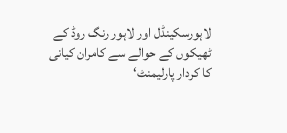لاہورسکینڈل اور لاہور رنگ روڈ کے ٹھیکوں کے حوالے سے کامران کیانی کا کردار پارلیمنٹ‘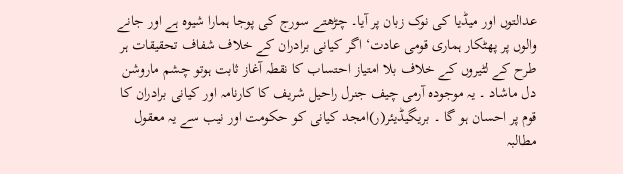عدالتوں اور میڈیا کی نوک زبان پر آیا۔ چڑھتے سورج کی پوجا ہمارا شیوہ ہے اور جانے والوں پر پھٹکار ہماری قومی عادت‘ اگر کیانی برادران کے خلاف شفاف تحقیقات ہر طرح کے لٹیروں کے خلاف بلا امتیاز احتساب کا نقطہ آغاز ثابت ہوتو چشم ماروشن دل ماشاد ۔ یہ موجودہ آرمی چیف جنرل راحیل شریف کا کارنامہ اور کیانی برادران کا قوم پر احسان ہو گا ۔ بریگیڈیئر(ر)امجد کیانی کو حکومت اور نیب سے یہ معقول مطالبہ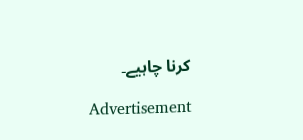کرنا چاہیے۔

Advertisement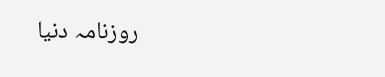روزنامہ دنیا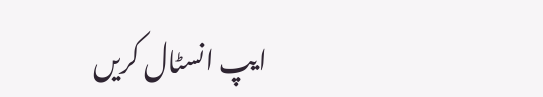ایپ انسٹال کریں